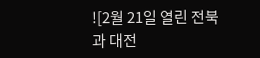![2월 21일 열린 전북과 대전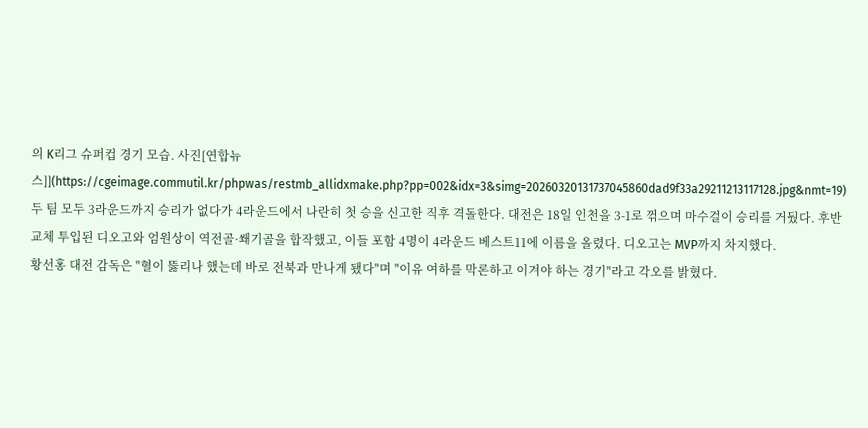의 K리그 슈퍼컵 경기 모습. 사진[연합뉴스]](https://cgeimage.commutil.kr/phpwas/restmb_allidxmake.php?pp=002&idx=3&simg=20260320131737045860dad9f33a29211213117128.jpg&nmt=19)
두 팀 모두 3라운드까지 승리가 없다가 4라운드에서 나란히 첫 승을 신고한 직후 격돌한다. 대전은 18일 인천을 3-1로 꺾으며 마수걸이 승리를 거뒀다. 후반 교체 투입된 디오고와 엄원상이 역전골·쐐기골을 합작했고, 이들 포함 4명이 4라운드 베스트11에 이름을 올렸다. 디오고는 MVP까지 차지했다.
황선홍 대전 감독은 "혈이 뚫리나 했는데 바로 전북과 만나게 됐다"며 "이유 여하를 막론하고 이겨야 하는 경기"라고 각오를 밝혔다.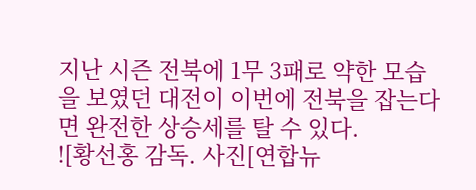지난 시즌 전북에 1무 3패로 약한 모습을 보였던 대전이 이번에 전북을 잡는다면 완전한 상승세를 탈 수 있다.
![황선홍 감독. 사진[연합뉴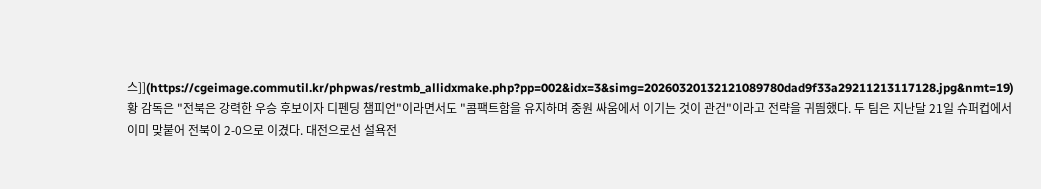스]](https://cgeimage.commutil.kr/phpwas/restmb_allidxmake.php?pp=002&idx=3&simg=20260320132121089780dad9f33a29211213117128.jpg&nmt=19)
황 감독은 "전북은 강력한 우승 후보이자 디펜딩 챔피언"이라면서도 "콤팩트함을 유지하며 중원 싸움에서 이기는 것이 관건"이라고 전략을 귀띔했다. 두 팀은 지난달 21일 슈퍼컵에서 이미 맞붙어 전북이 2-0으로 이겼다. 대전으로선 설욕전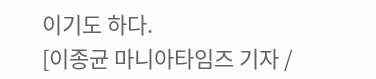이기도 하다.
[이종균 마니아타임즈 기자 /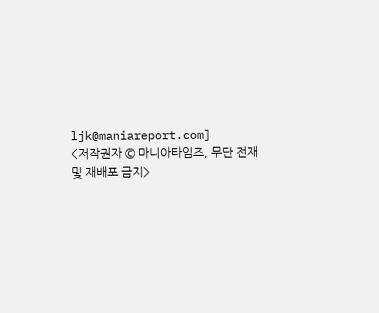ljk@maniareport.com]
<저작권자 © 마니아타임즈, 무단 전재 및 재배포 금지>